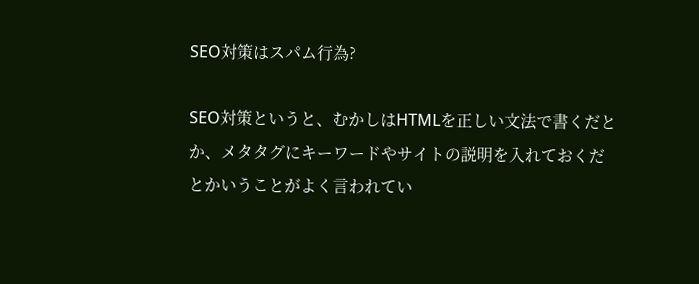SEO対策はスパム行為?

SEO対策というと、むかしはHTMLを正しい文法で書くだとか、メタタグにキーワードやサイトの説明を入れておくだとかいうことがよく言われてい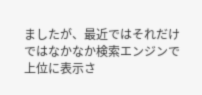ましたが、最近ではそれだけではなかなか検索エンジンで上位に表示さ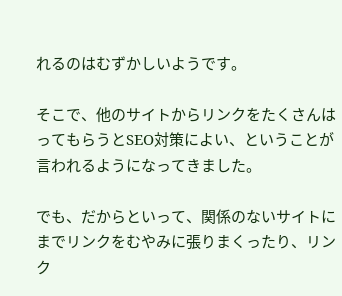れるのはむずかしいようです。

そこで、他のサイトからリンクをたくさんはってもらうとSEO対策によい、ということが言われるようになってきました。

でも、だからといって、関係のないサイトにまでリンクをむやみに張りまくったり、リンク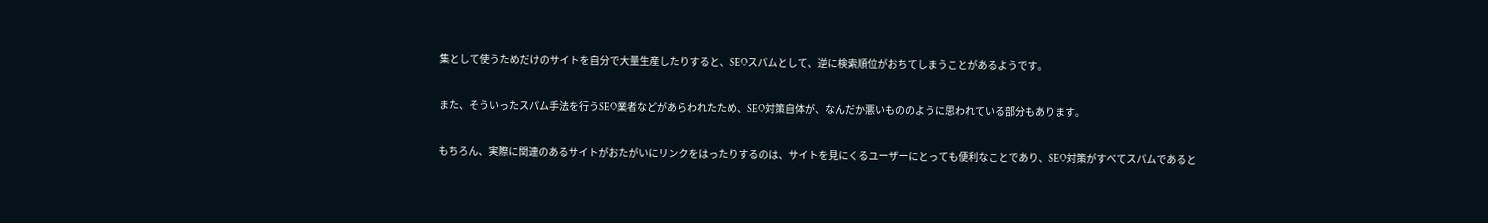集として使うためだけのサイトを自分で大量生産したりすると、SEOスパムとして、逆に検索順位がおちてしまうことがあるようです。

また、そういったスパム手法を行うSEO業者などがあらわれたため、SEO対策自体が、なんだか悪いもののように思われている部分もあります。

もちろん、実際に関連のあるサイトがおたがいにリンクをはったりするのは、サイトを見にくるユーザーにとっても便利なことであり、SEO対策がすべてスパムであると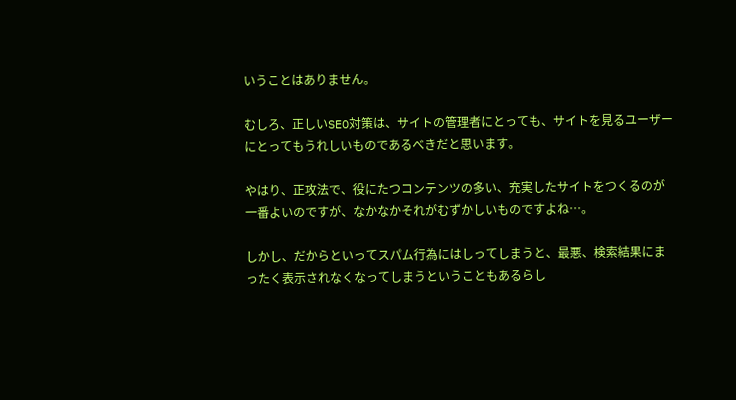いうことはありません。

むしろ、正しいSEO対策は、サイトの管理者にとっても、サイトを見るユーザーにとってもうれしいものであるべきだと思います。

やはり、正攻法で、役にたつコンテンツの多い、充実したサイトをつくるのが一番よいのですが、なかなかそれがむずかしいものですよね…。

しかし、だからといってスパム行為にはしってしまうと、最悪、検索結果にまったく表示されなくなってしまうということもあるらし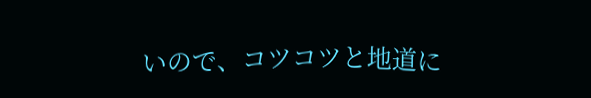いので、コツコツと地道に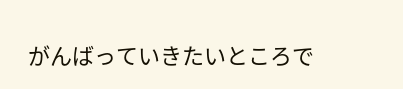がんばっていきたいところで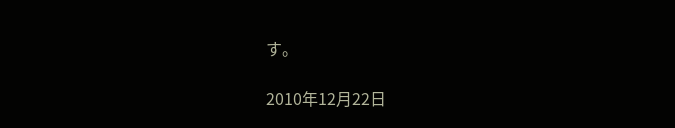す。

2010年12月22日